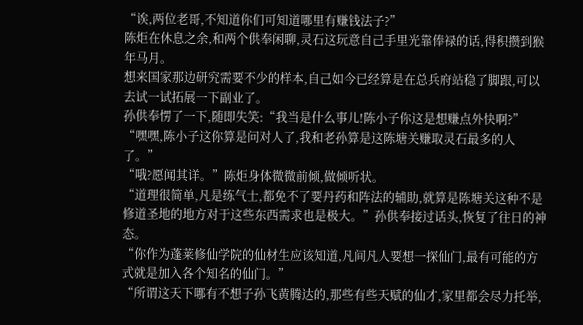“诶,两位老哥,不知道你们可知道哪里有赚钱法子?”
陈炬在休息之余,和两个供奉闲聊,灵石这玩意自己手里光靠俸禄的话,得积攒到猴年马月。
想来国家那边研究需要不少的样本,自己如今已经算是在总兵府站稳了脚跟,可以去试一试拓展一下副业了。
孙供奉愣了一下,随即失笑:“我当是什么事儿!陈小子你这是想赚点外快啊?”
“嘿嘿,陈小子这你算是问对人了,我和老孙算是这陈塘关赚取灵石最多的人了。”
“哦?愿闻其详。”陈炬身体微微前倾,做倾听状。
“道理很简单,凡是练气士,都免不了要丹药和阵法的辅助,就算是陈塘关这种不是修道圣地的地方对于这些东西需求也是极大。”孙供奉接过话头,恢复了往日的神态。
“你作为蓬莱修仙学院的仙材生应该知道,凡间凡人要想一探仙门,最有可能的方式就是加入各个知名的仙门。”
“所谓这天下哪有不想子孙飞黄腾达的,那些有些天赋的仙才,家里都会尽力托举,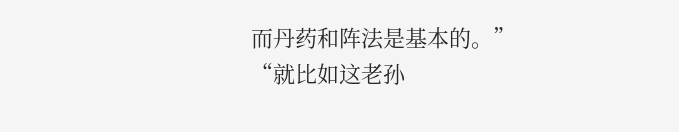而丹药和阵法是基本的。”
“就比如这老孙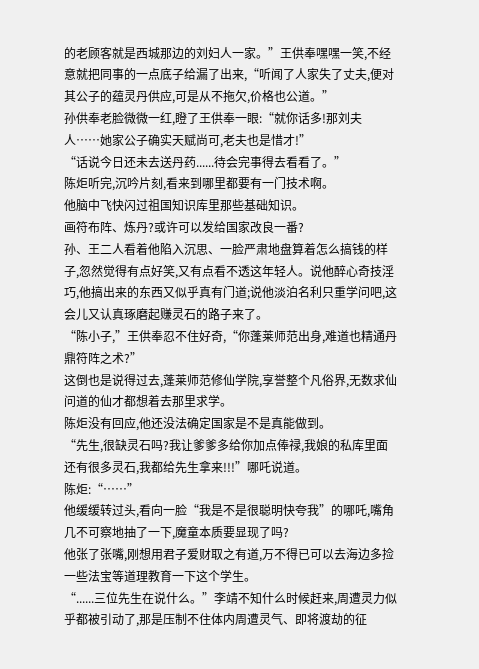的老顾客就是西城那边的刘妇人一家。”王供奉嘿嘿一笑,不经意就把同事的一点底子给漏了出来,“听闻了人家失了丈夫,便对其公子的蕴灵丹供应,可是从不拖欠,价格也公道。”
孙供奉老脸微微一红,瞪了王供奉一眼:“就你话多!那刘夫人……她家公子确实天赋尚可,老夫也是惜才!”
“话说今日还未去送丹药......待会完事得去看看了。”
陈炬听完,沉吟片刻,看来到哪里都要有一门技术啊。
他脑中飞快闪过祖国知识库里那些基础知识。
画符布阵、炼丹?或许可以发给国家改良一番?
孙、王二人看着他陷入沉思、一脸严肃地盘算着怎么搞钱的样子,忽然觉得有点好笑,又有点看不透这年轻人。说他醉心奇技淫巧,他搞出来的东西又似乎真有门道;说他淡泊名利只重学问吧,这会儿又认真琢磨起赚灵石的路子来了。
“陈小子,”王供奉忍不住好奇,“你蓬莱师范出身,难道也精通丹鼎符阵之术?”
这倒也是说得过去,蓬莱师范修仙学院,享誉整个凡俗界,无数求仙问道的仙才都想着去那里求学。
陈炬没有回应,他还没法确定国家是不是真能做到。
“先生,很缺灵石吗?我让爹爹多给你加点俸禄,我娘的私库里面还有很多灵石,我都给先生拿来!!!”哪吒说道。
陈炬:“……”
他缓缓转过头,看向一脸“我是不是很聪明快夸我”的哪吒,嘴角几不可察地抽了一下,魔童本质要显现了吗?
他张了张嘴,刚想用君子爱财取之有道,万不得已可以去海边多捡一些法宝等道理教育一下这个学生。
“......三位先生在说什么。”李靖不知什么时候赶来,周遭灵力似乎都被引动了,那是压制不住体内周遭灵气、即将渡劫的征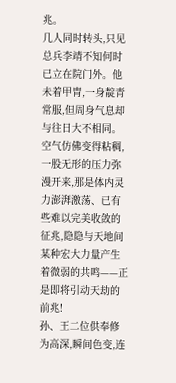兆。
几人同时转头,只见总兵李靖不知何时已立在院门外。他未着甲胄,一身靛青常服,但周身气息却与往日大不相同。空气仿佛变得粘稠,一股无形的压力弥漫开来,那是体内灵力澎湃激荡、已有些难以完美收敛的征兆,隐隐与天地间某种宏大力量产生着微弱的共鸣——正是即将引动天劫的前兆!
孙、王二位供奉修为高深,瞬间色变,连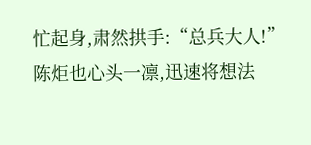忙起身,肃然拱手:“总兵大人!”
陈炬也心头一凛,迅速将想法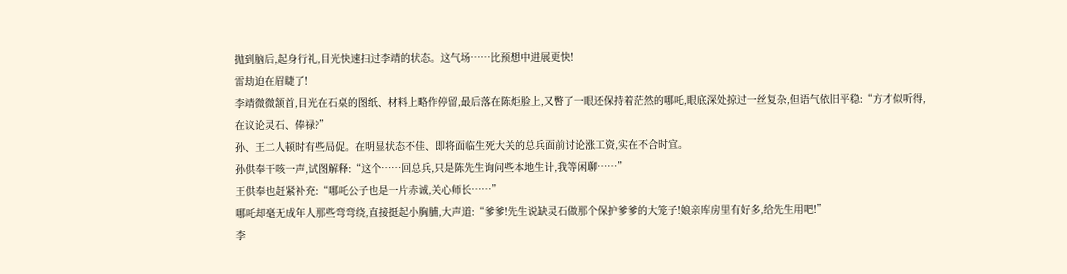抛到脑后,起身行礼,目光快速扫过李靖的状态。这气场……比预想中进展更快!
雷劫迫在眉睫了!
李靖微微颔首,目光在石桌的图纸、材料上略作停留,最后落在陈炬脸上,又瞥了一眼还保持着茫然的哪吒,眼底深处掠过一丝复杂,但语气依旧平稳:“方才似听得,在议论灵石、俸禄?”
孙、王二人顿时有些局促。在明显状态不佳、即将面临生死大关的总兵面前讨论涨工资,实在不合时宜。
孙供奉干咳一声,试图解释:“这个……回总兵,只是陈先生询问些本地生计,我等闲聊……”
王供奉也赶紧补充:“哪吒公子也是一片赤诚,关心师长……”
哪吒却毫无成年人那些弯弯绕,直接挺起小胸脯,大声道:“爹爹!先生说缺灵石做那个保护爹爹的大笼子!娘亲库房里有好多,给先生用吧!”
李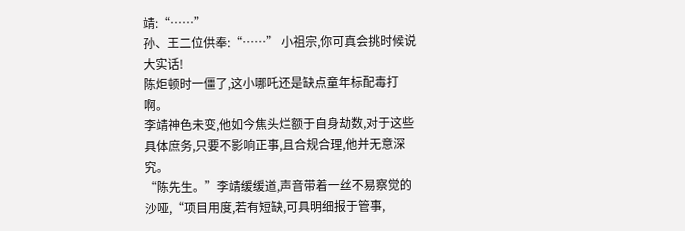靖:“……”
孙、王二位供奉:“……” 小祖宗,你可真会挑时候说大实话!
陈炬顿时一僵了,这小哪吒还是缺点童年标配毒打啊。
李靖神色未变,他如今焦头烂额于自身劫数,对于这些具体庶务,只要不影响正事,且合规合理,他并无意深究。
“陈先生。”李靖缓缓道,声音带着一丝不易察觉的沙哑,“项目用度,若有短缺,可具明细报于管事,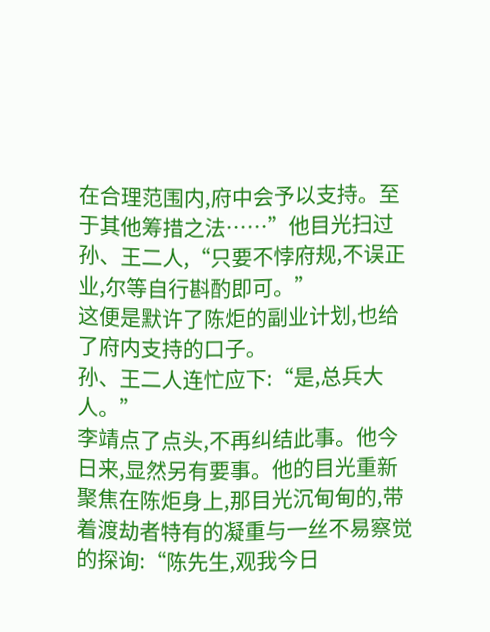在合理范围内,府中会予以支持。至于其他筹措之法……”他目光扫过孙、王二人,“只要不悖府规,不误正业,尔等自行斟酌即可。”
这便是默许了陈炬的副业计划,也给了府内支持的口子。
孙、王二人连忙应下:“是,总兵大人。”
李靖点了点头,不再纠结此事。他今日来,显然另有要事。他的目光重新聚焦在陈炬身上,那目光沉甸甸的,带着渡劫者特有的凝重与一丝不易察觉的探询:“陈先生,观我今日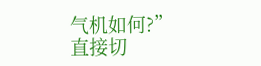气机如何?”
直接切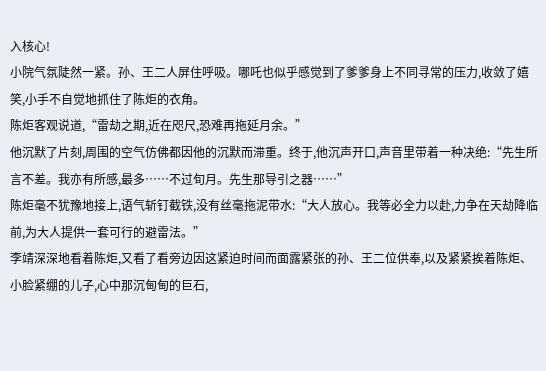入核心!
小院气氛陡然一紧。孙、王二人屏住呼吸。哪吒也似乎感觉到了爹爹身上不同寻常的压力,收敛了嬉笑,小手不自觉地抓住了陈炬的衣角。
陈炬客观说道,“雷劫之期,近在咫尺,恐难再拖延月余。”
他沉默了片刻,周围的空气仿佛都因他的沉默而滞重。终于,他沉声开口,声音里带着一种决绝:“先生所言不差。我亦有所感,最多……不过旬月。先生那导引之器……”
陈炬毫不犹豫地接上,语气斩钉截铁,没有丝毫拖泥带水:“大人放心。我等必全力以赴,力争在天劫降临前,为大人提供一套可行的避雷法。”
李靖深深地看着陈炬,又看了看旁边因这紧迫时间而面露紧张的孙、王二位供奉,以及紧紧挨着陈炬、小脸紧绷的儿子,心中那沉甸甸的巨石,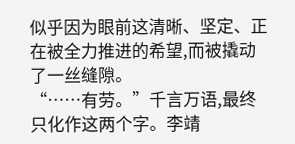似乎因为眼前这清晰、坚定、正在被全力推进的希望,而被撬动了一丝缝隙。
“……有劳。”千言万语,最终只化作这两个字。李靖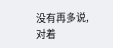没有再多说,对着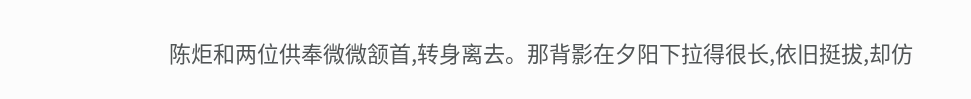陈炬和两位供奉微微颔首,转身离去。那背影在夕阳下拉得很长,依旧挺拔,却仿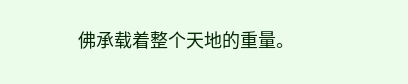佛承载着整个天地的重量。